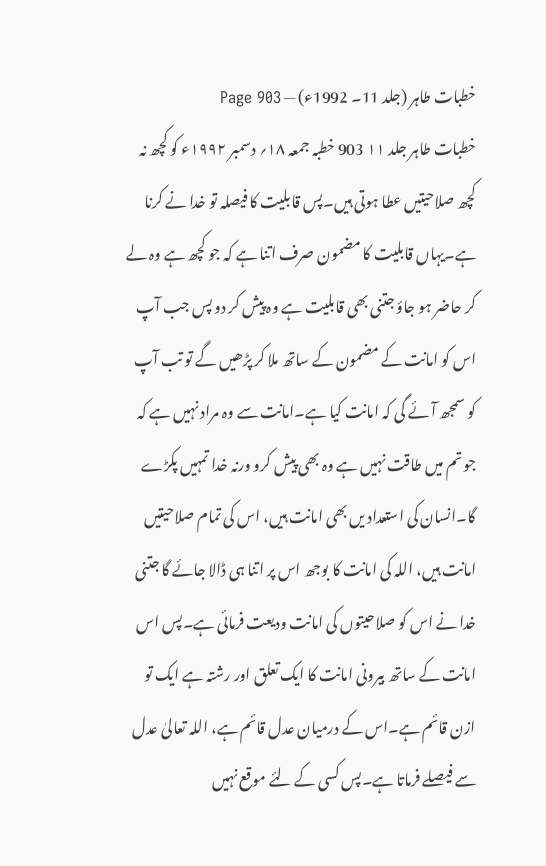خطبات طاہر (جلد 11۔ 1992ء) — Page 903
خطبات طاہر جلد ۱۱ 903 خطبہ جمعہ ۱۸؍ دسمبر ۱۹۹۲ء کو کچھ نہ کچھ صلاحیتیں عطا ہوتی ہیں۔پس قابلیت کا فیصلہ تو خدا نے کرنا ہے۔یہاں قابلیت کا مضمون صرف اتنا ہے کہ جو کچھ ہے وہ لے کر حاضر ہو جاؤ جتنی بھی قابلیت ہے وہ پیش کر دو پس جب آپ اس کو امانت کے مضمون کے ساتھ ملا کر پڑھیں گے تو تب آپ کو سمجھ آئے گی کہ امانت کیا ہے۔امانت سے وہ مراد نہیں ہے کہ جو تم میں طاقت نہیں ہے وہ بھی پیش کرو ورنہ خدا تمہیں پکڑے گا۔انسان کی استعداد یں بھی امانت ہیں، اس کی تمام صلاحیتیں امانت ہیں، اللہ کی امانت کا بوجھ اس پر اتنا ہی ڈالا جائے گا جتنی خدا نے اس کو صلاحیتوں کی امانت ودیعت فرمائی ہے۔پس اس امانت کے ساتھ بیرونی امانت کا ایک تعلق اور رشتہ ہے ایک تو ازن قائم ہے۔اس کے درمیان عدل قائم ہے، اللہ تعالیٰ عدل سے فیصلے فرماتا ہے۔پس کسی کے لئے موقع نہیں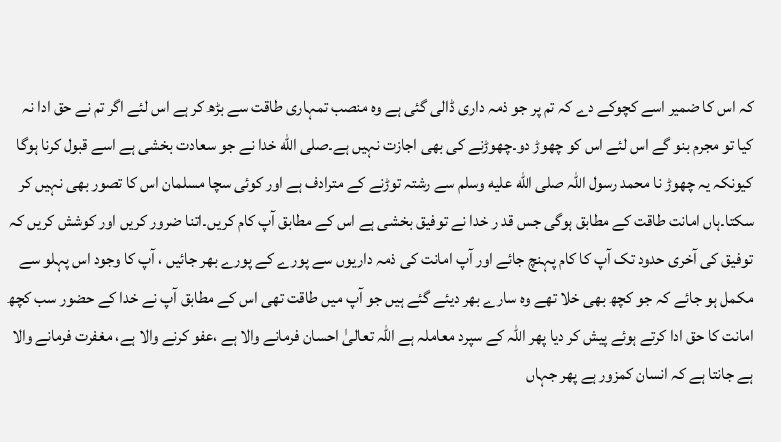کہ اس کا ضمیر اسے کچوکے دے کہ تم پر جو ذمہ داری ڈالی گئی ہے وہ منصب تمہاری طاقت سے بڑھ کر ہے اس لئے اگر تم نے حق ادا نہ کیا تو مجرم بنو گے اس لئے اس کو چھوڑ دو۔چھوڑنے کی بھی اجازت نہیں ہے۔صلى الله خدا نے جو سعادت بخشی ہے اسے قبول کرنا ہوگا کیونکہ یہ چھوڑ نا محمد رسول اللہ صلى الله عليه وسلم سے رشتہ توڑنے کے مترادف ہے اور کوئی سچا مسلمان اس کا تصور بھی نہیں کر سکتا۔ہاں امانت طاقت کے مطابق ہوگی جس قد ر خدا نے توفیق بخشی ہے اس کے مطابق آپ کام کریں۔اتنا ضرور کریں اور کوشش کریں کہ توفیق کی آخری حدود تک آپ کا کام پہنچ جائے اور آپ امانت کی ذمہ داریوں سے پورے کے پورے بھر جائیں ، آپ کا وجود اس پہلو سے مکمل ہو جائے کہ جو کچھ بھی خلا تھے وہ سارے بھر دیئے گئے ہیں جو آپ میں طاقت تھی اس کے مطابق آپ نے خدا کے حضور سب کچھ امانت کا حق ادا کرتے ہوئے پیش کر دیا پھر اللہ کے سپرد معاملہ ہے اللہ تعالیٰ احسان فرمانے والا ہے ،عفو کرنے والا ہے، مغفرت فرمانے والا ہے جانتا ہے کہ انسان کمزور ہے پھر جہاں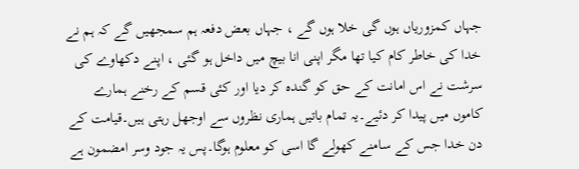جہاں کمزوریاں ہوں گی خلا ہوں گے ، جہاں بعض دفعہ ہم سمجھیں گے کہ ہم نے خدا کی خاطر کام کیا تھا مگر اپنی انا بیچ میں داخل ہو گئی ، اپنے دکھاوے کی سرشت نے اس امانت کے حق کو گندہ کر دیا اور کئی قسم کے رخنے ہمارے کاموں میں پیدا کر دئیے۔یہ تمام باتیں ہماری نظروں سے اوجھل رہتی ہیں۔قیامت کے دن خدا جس کے سامنے کھولے گا اسی کو معلوم ہوگا۔پس یہ جود وسر امضمون ہے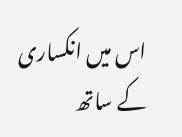اس میں انکساری کے ساتھ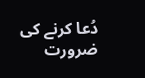دُعا کرنے کی ضرورت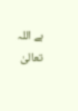ہے اللہ تعالیٰ